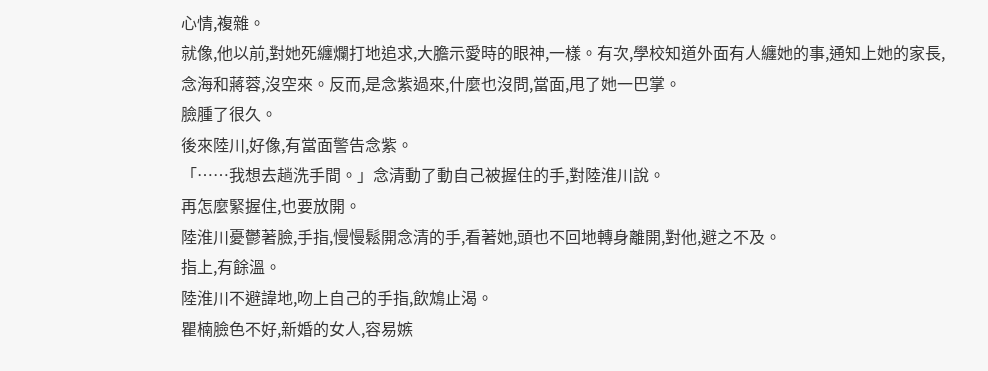心情,複雜。
就像,他以前,對她死纏爛打地追求,大膽示愛時的眼神,一樣。有次,學校知道外面有人纏她的事,通知上她的家長,念海和蔣蓉,沒空來。反而,是念紫過來,什麼也沒問,當面,甩了她一巴掌。
臉腫了很久。
後來陸川,好像,有當面警告念紫。
「……我想去趟洗手間。」念清動了動自己被握住的手,對陸淮川說。
再怎麼緊握住,也要放開。
陸淮川憂鬱著臉,手指,慢慢鬆開念清的手,看著她,頭也不回地轉身離開,對他,避之不及。
指上,有餘溫。
陸淮川不避諱地,吻上自己的手指,飲鴆止渴。
瞿楠臉色不好,新婚的女人,容易嫉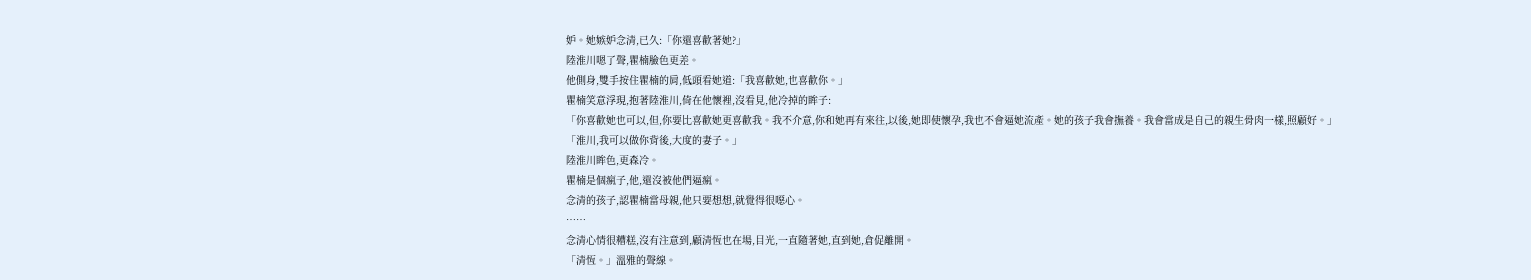妒。她嫉妒念清,已久:「你還喜歡著她?」
陸淮川嗯了聲,瞿楠臉色更差。
他側身,雙手按住瞿楠的肩,低頭看她道:「我喜歡她,也喜歡你。」
瞿楠笑意浮現,抱著陸淮川,倚在他懷裡,沒看見,他冷掉的眸子:
「你喜歡她也可以,但,你要比喜歡她更喜歡我。我不介意,你和她再有來往,以後,她即使懷孕,我也不會逼她流產。她的孩子我會撫養。我會當成是自己的親生骨肉一樣,照顧好。」
「淮川,我可以做你背後,大度的妻子。」
陸淮川眸色,更森冷。
瞿楠是個瘋子,他,還沒被他們逼瘋。
念清的孩子,認瞿楠當母親,他只要想想,就覺得很噁心。
……
念清心情很糟糕,沒有注意到,顧清恆也在場,目光,一直隨著她,直到她,倉促離開。
「清恆。」溫雅的聲線。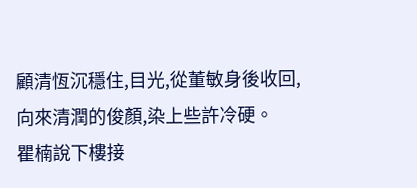顧清恆沉穩住,目光,從董敏身後收回,向來清潤的俊顏,染上些許冷硬。
瞿楠說下樓接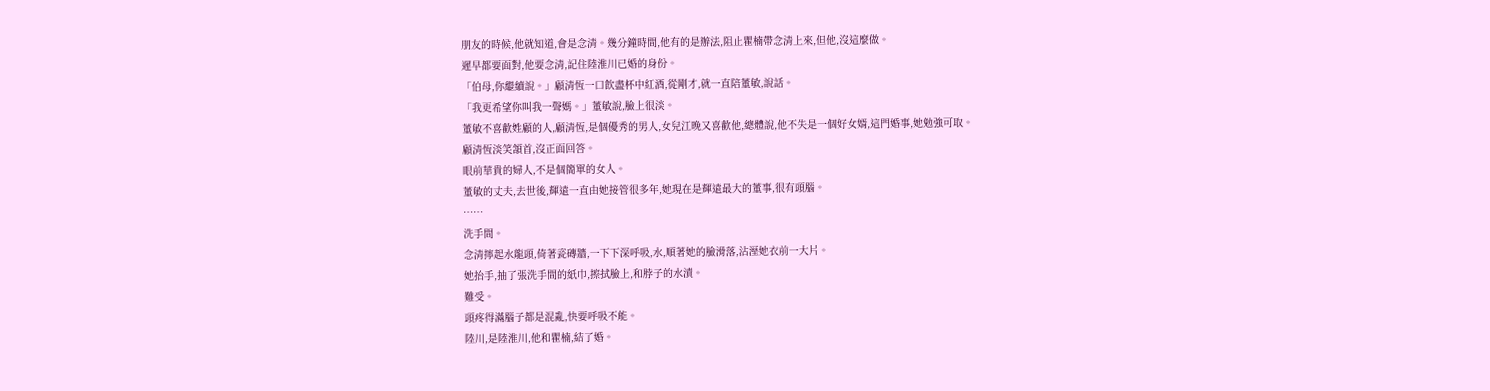朋友的時候,他就知道,會是念清。幾分鐘時間,他有的是辦法,阻止瞿楠帶念清上來,但他,沒這麼做。
遲早都要面對,他要念清,記住陸淮川已婚的身份。
「伯母,你繼續說。」顧清恆一口飲盡杯中紅酒,從剛才,就一直陪董敏,說話。
「我更希望你叫我一聲媽。」董敏說,臉上很淡。
董敏不喜歡姓顧的人,顧清恆,是個優秀的男人,女兒江晚又喜歡他,總體說,他不失是一個好女婿,這門婚事,她勉強可取。
顧清恆淡笑頷首,沒正面回答。
眼前華貴的婦人,不是個簡單的女人。
董敏的丈夫,去世後,輝遠一直由她接管很多年,她現在是輝遠最大的董事,很有頭腦。
……
洗手間。
念清擰起水龍頭,倚著瓷磚牆,一下下深呼吸,水,順著她的臉滑落,沾溼她衣前一大片。
她抬手,抽了張洗手間的紙巾,擦拭臉上,和脖子的水漬。
難受。
頭疼得滿腦子都是混亂,快要呼吸不能。
陸川,是陸淮川,他和瞿楠,結了婚。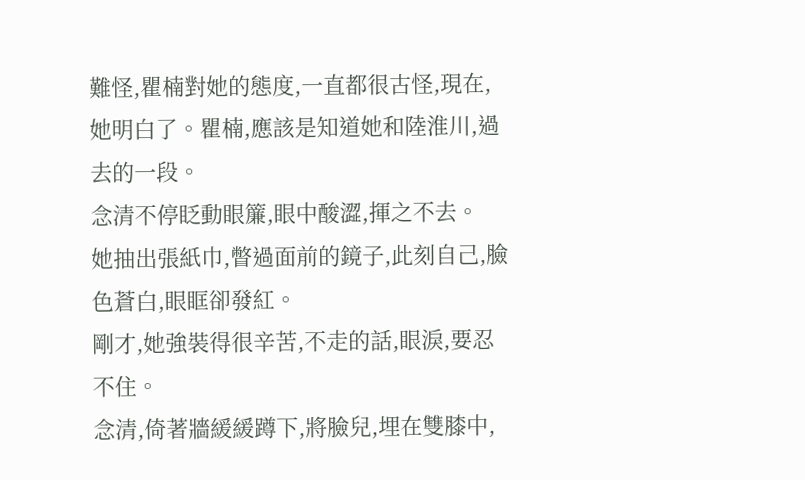難怪,瞿楠對她的態度,一直都很古怪,現在,她明白了。瞿楠,應該是知道她和陸淮川,過去的一段。
念清不停眨動眼簾,眼中酸澀,揮之不去。
她抽出張紙巾,瞥過面前的鏡子,此刻自己,臉色蒼白,眼眶卻發紅。
剛才,她強裝得很辛苦,不走的話,眼淚,要忍不住。
念清,倚著牆緩緩蹲下,將臉兒,埋在雙膝中,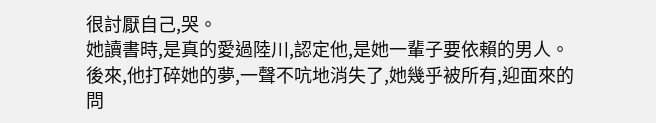很討厭自己,哭。
她讀書時,是真的愛過陸川,認定他,是她一輩子要依賴的男人。後來,他打碎她的夢,一聲不吭地消失了,她幾乎被所有,迎面來的問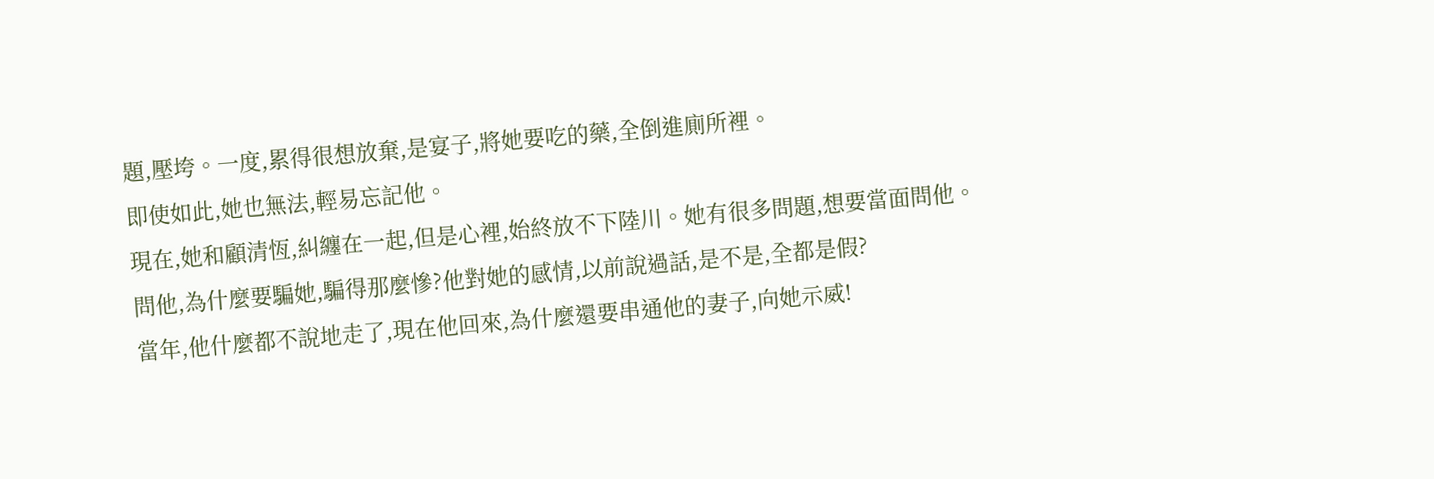題,壓垮。一度,累得很想放棄,是宴子,將她要吃的藥,全倒進廁所裡。
即使如此,她也無法,輕易忘記他。
現在,她和顧清恆,糾纏在一起,但是心裡,始終放不下陸川。她有很多問題,想要當面問他。
問他,為什麼要騙她,騙得那麼慘?他對她的感情,以前說過話,是不是,全都是假?
當年,他什麼都不說地走了,現在他回來,為什麼還要串通他的妻子,向她示威!